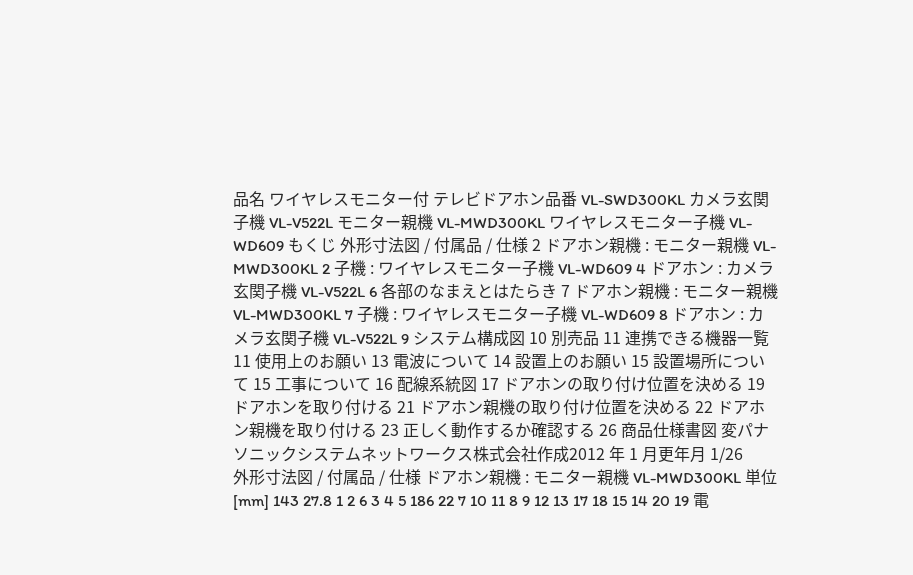品名 ワイヤレスモニター付 テレビドアホン品番 VL-SWD300KL カメラ玄関子機 VL-V522L モニター親機 VL-MWD300KL ワイヤレスモニター子機 VL-WD609 もくじ 外形寸法図 / 付属品 / 仕様 2 ドアホン親機 : モニター親機 VL-MWD300KL 2 子機 : ワイヤレスモニター子機 VL-WD609 4 ドアホン : カメラ玄関子機 VL-V522L 6 各部のなまえとはたらき 7 ドアホン親機 : モニター親機 VL-MWD300KL 7 子機 : ワイヤレスモニター子機 VL-WD609 8 ドアホン : カメラ玄関子機 VL-V522L 9 システム構成図 10 別売品 11 連携できる機器一覧 11 使用上のお願い 13 電波について 14 設置上のお願い 15 設置場所について 15 工事について 16 配線系統図 17 ドアホンの取り付け位置を決める 19 ドアホンを取り付ける 21 ドアホン親機の取り付け位置を決める 22 ドアホン親機を取り付ける 23 正しく動作するか確認する 26 商品仕様書図 変パナソニックシステムネットワークス株式会社作成2012 年 1 月更年月 1/26
外形寸法図 / 付属品 / 仕様 ドアホン親機 : モニター親機 VL-MWD300KL 単位 [mm] 143 27.8 1 2 6 3 4 5 186 22 7 10 11 8 9 12 13 17 18 15 14 20 19 電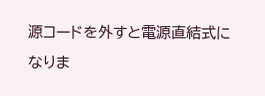源コードを外すと電源直結式になりま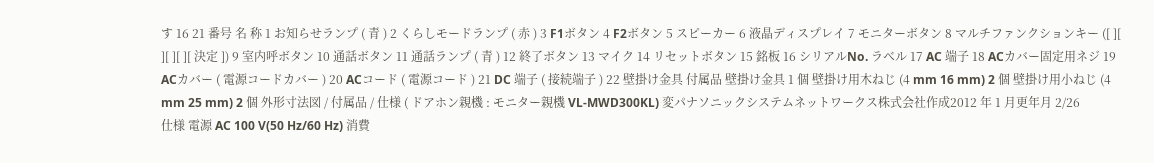す 16 21 番号 名 称 1 お知らせランプ ( 青 ) 2 くらしモードランプ ( 赤 ) 3 F1ボタン 4 F2ボタン 5 スピーカー 6 液晶ディスプレイ 7 モニターボタン 8 マルチファンクションキー ([ ][ ][ ][ ][ 決定 ]) 9 室内呼ボタン 10 通話ボタン 11 通話ランプ ( 青 ) 12 終了ボタン 13 マイク 14 リセットボタン 15 銘板 16 シリアルNo. ラベル 17 AC 端子 18 ACカバー固定用ネジ 19 ACカバー ( 電源コードカバー ) 20 ACコード ( 電源コード ) 21 DC 端子 ( 接続端子 ) 22 壁掛け金具 付属品 壁掛け金具 1 個 壁掛け用木ねじ (4 mm 16 mm) 2 個 壁掛け用小ねじ (4 mm 25 mm) 2 個 外形寸法図 / 付属品 / 仕様 ( ドアホン親機 : モニター親機 VL-MWD300KL) 変パナソニックシステムネットワークス株式会社作成2012 年 1 月更年月 2/26
仕様 電源 AC 100 V(50 Hz/60 Hz) 消費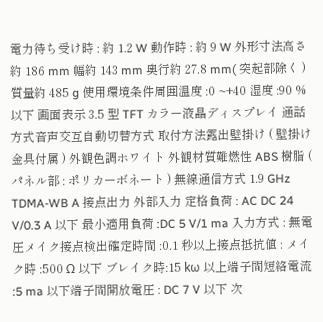電力待ち受け時 : 約 1.2 W 動作時 : 約 9 W 外形寸法高さ約 186 mm 幅約 143 mm 奥行約 27.8 mm( 突起部除く ) 質量約 485 g 使用環境条件周囲温度 :0 ~+40 湿度 :90 % 以下 画面表示 3.5 型 TFT カラー液晶ディスプレイ 通話方式音声交互自動切替方式 取付方法露出壁掛け ( 壁掛け金具付属 ) 外観色調ホワイト 外観材質難燃性 ABS 樹脂 ( パネル部 : ポリカーボネート ) 無線通信方式 1.9 GHz TDMA-WB A 接点出力 外部入力 定格負荷 : AC DC 24 V/0.3 A 以下 最小適用負荷 :DC 5 V/1 ma 入力方式 : 無電圧メイク接点検出確定時間 :0.1 秒以上接点抵抗値 : メイク時 :500 Ω 以下 ブレイク時:15 kω 以上端子間短絡電流 :5 ma 以下端子間開放電圧 : DC 7 V 以下 次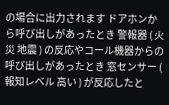の場合に出力されます ドアホンから呼び出しがあったとき 警報器 ( 火災 地震 ) の反応やコール機器からの呼び出しがあったとき 窓センサー ( 報知レベル 高い ) が反応したと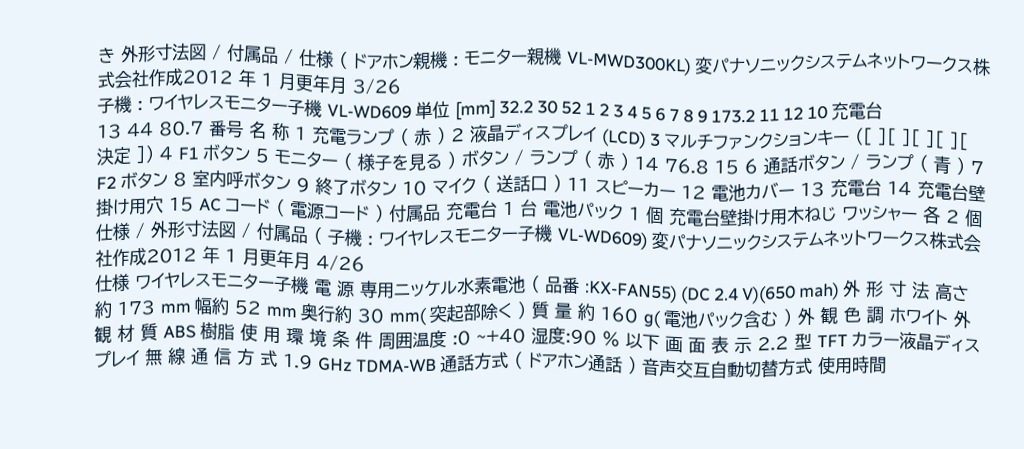き 外形寸法図 / 付属品 / 仕様 ( ドアホン親機 : モニター親機 VL-MWD300KL) 変パナソニックシステムネットワークス株式会社作成2012 年 1 月更年月 3/26
子機 : ワイヤレスモニター子機 VL-WD609 単位 [mm] 32.2 30 52 1 2 3 4 5 6 7 8 9 173.2 11 12 10 充電台 13 44 80.7 番号 名 称 1 充電ランプ ( 赤 ) 2 液晶ディスプレイ (LCD) 3 マルチファンクションキー ([ ][ ][ ][ ][ 決定 ]) 4 F1 ボタン 5 モニター ( 様子を見る ) ボタン / ランプ ( 赤 ) 14 76.8 15 6 通話ボタン / ランプ ( 青 ) 7 F2 ボタン 8 室内呼ボタン 9 終了ボタン 10 マイク ( 送話口 ) 11 スピーカー 12 電池カバー 13 充電台 14 充電台壁掛け用穴 15 AC コード ( 電源コード ) 付属品 充電台 1 台 電池パック 1 個 充電台壁掛け用木ねじ ワッシャー 各 2 個 仕様 / 外形寸法図 / 付属品 ( 子機 : ワイヤレスモニター子機 VL-WD609) 変パナソニックシステムネットワークス株式会社作成2012 年 1 月更年月 4/26
仕様 ワイヤレスモニター子機 電 源 専用ニッケル水素電池 ( 品番 :KX-FAN55) (DC 2.4 V)(650 mah) 外 形 寸 法 高さ約 173 mm 幅約 52 mm 奥行約 30 mm( 突起部除く ) 質 量 約 160 g( 電池パック含む ) 外 観 色 調 ホワイト 外 観 材 質 ABS 樹脂 使 用 環 境 条 件 周囲温度 :0 ~+40 湿度:90 % 以下 画 面 表 示 2.2 型 TFT カラー液晶ディスプレイ 無 線 通 信 方 式 1.9 GHz TDMA-WB 通話方式 ( ドアホン通話 ) 音声交互自動切替方式 使用時間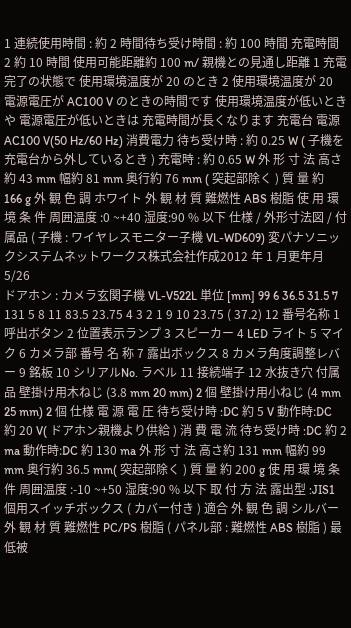1 連続使用時間 : 約 2 時間待ち受け時間 : 約 100 時間 充電時間 2 約 10 時間 使用可能距離約 100 m/ 親機との見通し距離 1 充電完了の状態で 使用環境温度が 20 のとき 2 使用環境温度が 20 電源電圧が AC100 V のときの時間です 使用環境温度が低いときや 電源電圧が低いときは 充電時間が長くなります 充電台 電源 AC100 V(50 Hz/60 Hz) 消費電力 待ち受け時 : 約 0.25 W ( 子機を充電台から外しているとき ) 充電時 : 約 0.65 W 外 形 寸 法 高さ約 43 mm 幅約 81 mm 奥行約 76 mm ( 突起部除く ) 質 量 約 166 g 外 観 色 調 ホワイト 外 観 材 質 難燃性 ABS 樹脂 使 用 環 境 条 件 周囲温度 :0 ~+40 湿度:90 % 以下 仕様 / 外形寸法図 / 付属品 ( 子機 : ワイヤレスモニター子機 VL-WD609) 変パナソニックシステムネットワークス株式会社作成2012 年 1 月更年月 5/26
ドアホン : カメラ玄関子機 VL-V522L 単位 [mm] 99 6 36.5 31.5 7 131 5 8 11 83.5 23.75 4 3 2 1 9 10 23.75 ( 37.2) 12 番号名称 1 呼出ボタン 2 位置表示ランプ 3 スピーカー 4 LED ライト 5 マイク 6 カメラ部 番号 名 称 7 露出ボックス 8 カメラ角度調整レバー 9 銘板 10 シリアルNo. ラベル 11 接続端子 12 水抜き穴 付属品 壁掛け用木ねじ (3.8 mm 20 mm) 2 個 壁掛け用小ねじ (4 mm 25 mm) 2 個 仕様 電 源 電 圧 待ち受け時 :DC 約 5 V 動作時:DC 約 20 V( ドアホン親機より供給 ) 消 費 電 流 待ち受け時 :DC 約 2 ma 動作時:DC 約 130 ma 外 形 寸 法 高さ約 131 mm 幅約 99 mm 奥行約 36.5 mm( 突起部除く ) 質 量 約 200 g 使 用 環 境 条 件 周囲温度 :-10 ~+50 湿度:90 % 以下 取 付 方 法 露出型 :JIS1 個用スイッチボックス ( カバー付き ) 適合 外 観 色 調 シルバー 外 観 材 質 難燃性 PC/PS 樹脂 ( パネル部 : 難燃性 ABS 樹脂 ) 最低被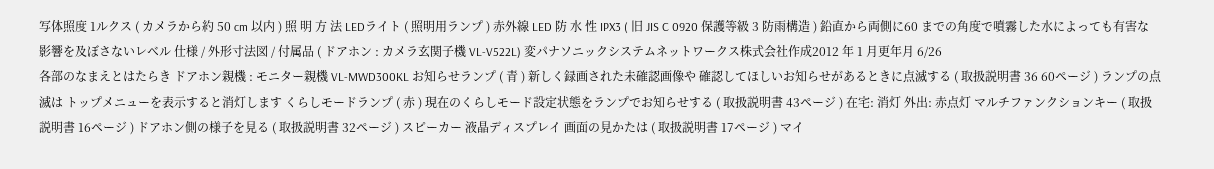写体照度 1ルクス ( カメラから約 50 cm 以内 ) 照 明 方 法 LEDライト ( 照明用ランプ ) 赤外線 LED 防 水 性 IPX3 ( 旧 JIS C 0920 保護等級 3 防雨構造 ) 鉛直から両側に60 までの角度で噴霧した水によっても有害な影響を及ぼさないレベル 仕様 / 外形寸法図 / 付属品 ( ドアホン : カメラ玄関子機 VL-V522L) 変パナソニックシステムネットワークス株式会社作成2012 年 1 月更年月 6/26
各部のなまえとはたらき ドアホン親機 : モニター親機 VL-MWD300KL お知らせランプ ( 青 ) 新しく録画された未確認画像や 確認してほしいお知らせがあるときに点滅する ( 取扱説明書 36 60ページ ) ランプの点滅は トップメニューを表示すると消灯します くらしモードランプ ( 赤 ) 現在のくらしモード設定状態をランプでお知らせする ( 取扱説明書 43ページ ) 在宅: 消灯 外出: 赤点灯 マルチファンクションキー ( 取扱説明書 16ページ ) ドアホン側の様子を見る ( 取扱説明書 32ページ ) スピーカー 液晶ディスプレイ 画面の見かたは ( 取扱説明書 17ページ ) マイ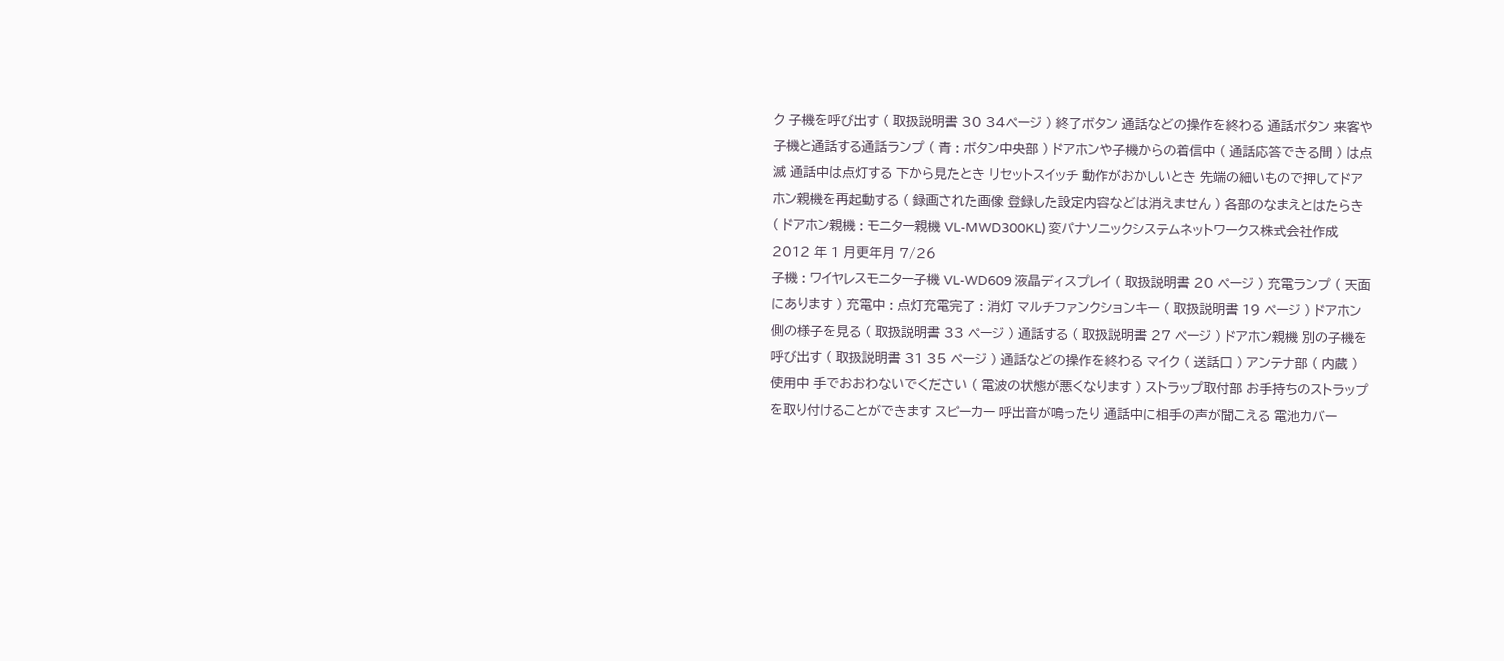ク 子機を呼び出す ( 取扱説明書 30 34ページ ) 終了ボタン 通話などの操作を終わる 通話ボタン 来客や子機と通話する通話ランプ ( 青 : ボタン中央部 ) ドアホンや子機からの着信中 ( 通話応答できる間 ) は点滅 通話中は点灯する 下から見たとき リセットスイッチ 動作がおかしいとき 先端の細いもので押してドアホン親機を再起動する ( 録画された画像 登録した設定内容などは消えません ) 各部のなまえとはたらき ( ドアホン親機 : モニター親機 VL-MWD300KL) 変パナソニックシステムネットワークス株式会社作成2012 年 1 月更年月 7/26
子機 : ワイヤレスモニター子機 VL-WD609 液晶ディスプレイ ( 取扱説明書 20 ページ ) 充電ランプ ( 天面にあります ) 充電中 : 点灯充電完了 : 消灯 マルチファンクションキー ( 取扱説明書 19 ページ ) ドアホン側の様子を見る ( 取扱説明書 33 ページ ) 通話する ( 取扱説明書 27 ページ ) ドアホン親機 別の子機を呼び出す ( 取扱説明書 31 35 ページ ) 通話などの操作を終わる マイク ( 送話口 ) アンテナ部 ( 内蔵 ) 使用中 手でおおわないでください ( 電波の状態が悪くなります ) ストラップ取付部 お手持ちのストラップを取り付けることができます スピーカー 呼出音が鳴ったり 通話中に相手の声が聞こえる 電池カバー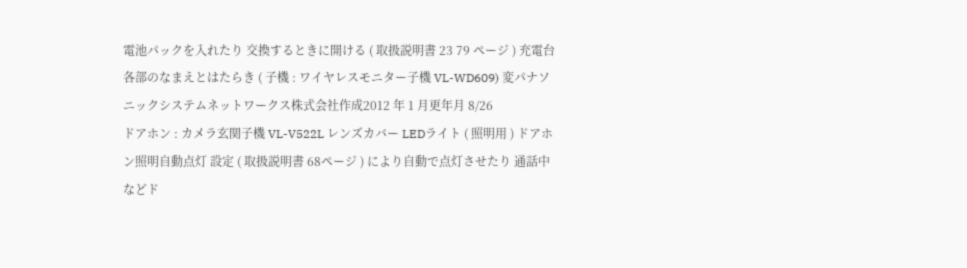電池パックを入れたり 交換するときに開ける ( 取扱説明書 23 79 ページ ) 充電台 各部のなまえとはたらき ( 子機 : ワイヤレスモニター子機 VL-WD609) 変パナソニックシステムネットワークス株式会社作成2012 年 1 月更年月 8/26
ドアホン : カメラ玄関子機 VL-V522L レンズカバー LEDライト ( 照明用 ) ドアホン照明自動点灯 設定 ( 取扱説明書 68ページ ) により自動で点灯させたり 通話中などド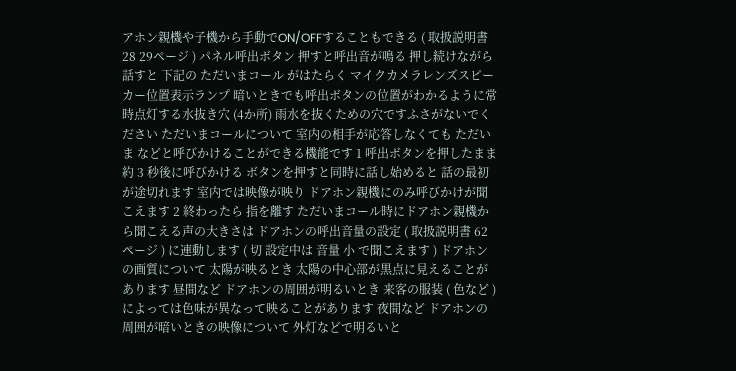アホン親機や子機から手動でON/OFFすることもできる ( 取扱説明書 28 29ページ ) パネル呼出ボタン 押すと呼出音が鳴る 押し続けながら話すと 下記の ただいまコール がはたらく マイクカメラレンズスピーカー位置表示ランプ 暗いときでも呼出ボタンの位置がわかるように常時点灯する水抜き穴 (4か所) 雨水を抜くための穴ですふさがないでください ただいまコールについて 室内の相手が応答しなくても ただいま などと呼びかけることができる機能です 1 呼出ボタンを押したまま 約 3 秒後に呼びかける ボタンを押すと同時に話し始めると 話の最初が途切れます 室内では映像が映り ドアホン親機にのみ呼びかけが聞こえます 2 終わったら 指を離す ただいまコール時にドアホン親機から聞こえる声の大きさは ドアホンの呼出音量の設定 ( 取扱説明書 62ページ ) に連動します ( 切 設定中は 音量 小 で聞こえます ) ドアホンの画質について 太陽が映るとき 太陽の中心部が黒点に見えることがあります 昼間など ドアホンの周囲が明るいとき 来客の服装 ( 色など ) によっては色味が異なって映ることがあります 夜間など ドアホンの周囲が暗いときの映像について 外灯などで明るいと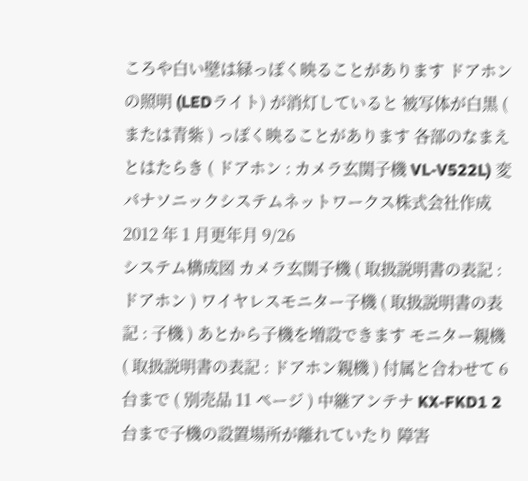ころや白い壁は緑っぽく映ることがあります ドアホンの照明 (LEDライト) が消灯していると 被写体が白黒 ( または青紫 ) っぽく映ることがあります 各部のなまえとはたらき ( ドアホン : カメラ玄関子機 VL-V522L) 変パナソニックシステムネットワークス株式会社作成2012 年 1 月更年月 9/26
システム構成図 カメラ玄関子機 ( 取扱説明書の表記 : ドアホン ) ワイヤレスモニター子機 ( 取扱説明書の表記 : 子機 ) あとから子機を増設できます モニター親機 ( 取扱説明書の表記 : ドアホン親機 ) 付属と合わせて 6 台まで ( 別売品 11 ページ ) 中継アンテナ KX-FKD1 2 台まで子機の設置場所が離れていたり 障害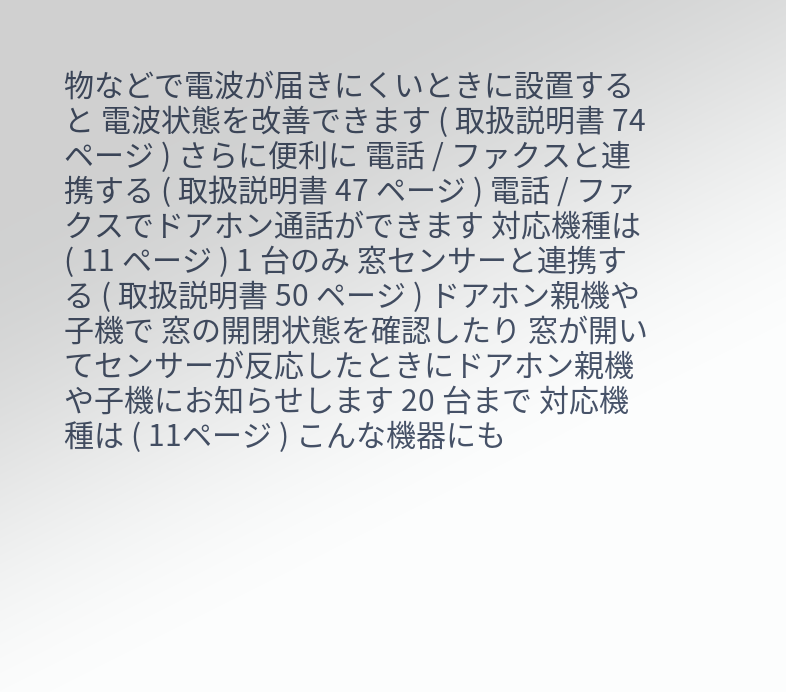物などで電波が届きにくいときに設置すると 電波状態を改善できます ( 取扱説明書 74ページ ) さらに便利に 電話 / ファクスと連携する ( 取扱説明書 47 ページ ) 電話 / ファクスでドアホン通話ができます 対応機種は ( 11 ページ ) 1 台のみ 窓センサーと連携する ( 取扱説明書 50 ページ ) ドアホン親機や子機で 窓の開閉状態を確認したり 窓が開いてセンサーが反応したときにドアホン親機や子機にお知らせします 20 台まで 対応機種は ( 11ページ ) こんな機器にも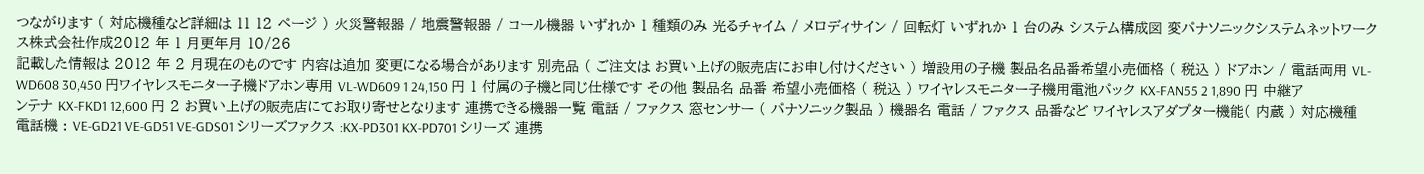つながります ( 対応機種など詳細は 11 12 ページ ) 火災警報器 / 地震警報器 / コール機器 いずれか 1 種類のみ 光るチャイム / メロディサイン / 回転灯 いずれか 1 台のみ システム構成図 変パナソニックシステムネットワークス株式会社作成2012 年 1 月更年月 10/26
記載した情報は 2012 年 2 月現在のものです 内容は追加 変更になる場合があります 別売品 ( ご注文は お買い上げの販売店にお申し付けください ) 増設用の子機 製品名品番希望小売価格 ( 税込 ) ドアホン / 電話両用 VL-WD608 30,450 円ワイヤレスモニター子機ドアホン専用 VL-WD609 1 24,150 円 1 付属の子機と同じ仕様です その他 製品名 品番 希望小売価格 ( 税込 ) ワイヤレスモニター子機用電池パック KX-FAN55 2 1,890 円 中継アンテナ KX-FKD1 12,600 円 2 お買い上げの販売店にてお取り寄せとなります 連携できる機器一覧 電話 / ファクス 窓センサー ( パナソニック製品 ) 機器名 電話 / ファクス 品番など ワイヤレスアダプター機能( 内蔵 ) 対応機種 電話機 : VE-GD21 VE-GD51 VE-GDS01 シリーズファクス :KX-PD301 KX-PD701 シリーズ 連携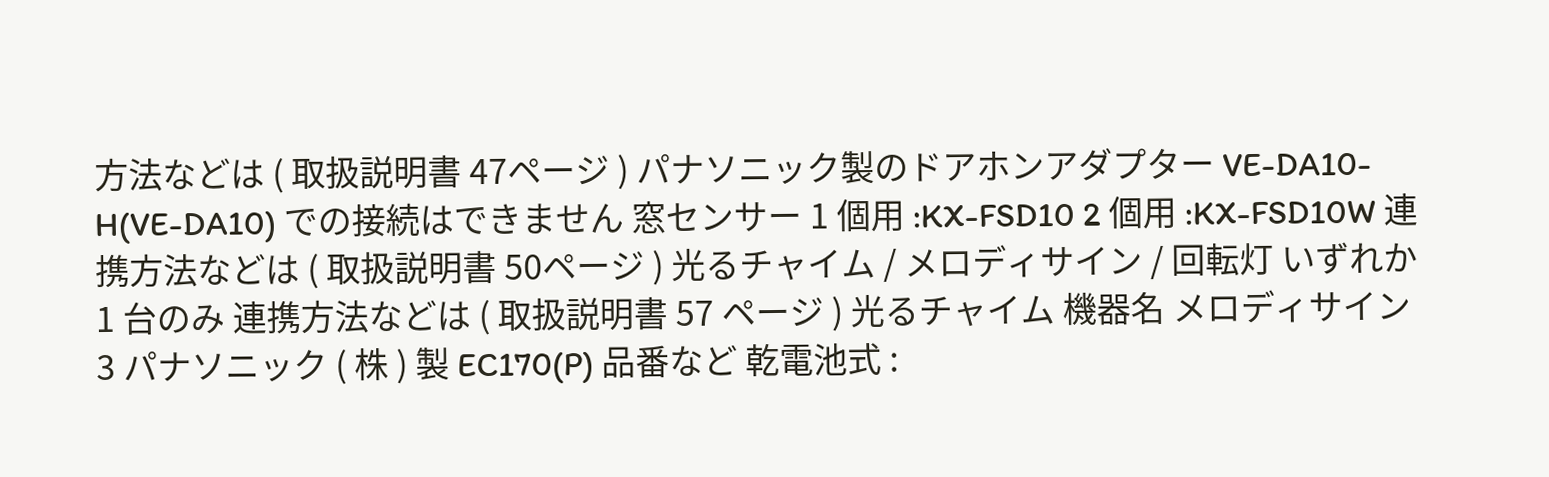方法などは ( 取扱説明書 47ページ ) パナソニック製のドアホンアダプター VE-DA10-H(VE-DA10) での接続はできません 窓センサー 1 個用 :KX-FSD10 2 個用 :KX-FSD10W 連携方法などは ( 取扱説明書 50ページ ) 光るチャイム / メロディサイン / 回転灯 いずれか 1 台のみ 連携方法などは ( 取扱説明書 57 ページ ) 光るチャイム 機器名 メロディサイン 3 パナソニック ( 株 ) 製 EC170(P) 品番など 乾電池式 :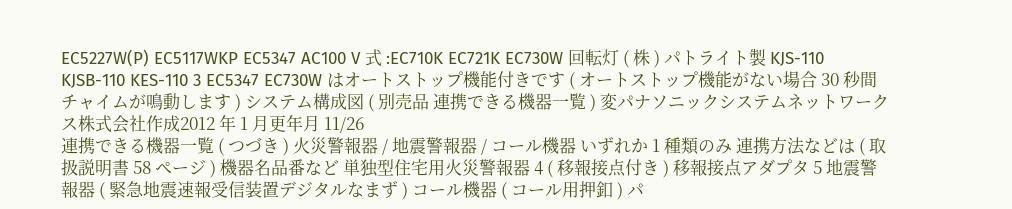EC5227W(P) EC5117WKP EC5347 AC100 V 式 :EC710K EC721K EC730W 回転灯 ( 株 ) パトライト製 KJS-110 KJSB-110 KES-110 3 EC5347 EC730W はオートストップ機能付きです ( オートストップ機能がない場合 30 秒間チャイムが鳴動します ) システム構成図 ( 別売品 連携できる機器一覧 ) 変パナソニックシステムネットワークス株式会社作成2012 年 1 月更年月 11/26
連携できる機器一覧 ( つづき ) 火災警報器 / 地震警報器 / コール機器 いずれか 1 種類のみ 連携方法などは ( 取扱説明書 58 ページ ) 機器名品番など 単独型住宅用火災警報器 4 ( 移報接点付き ) 移報接点アダプタ 5 地震警報器 ( 緊急地震速報受信装置デジタルなまず ) コール機器 ( コール用押釦 ) パ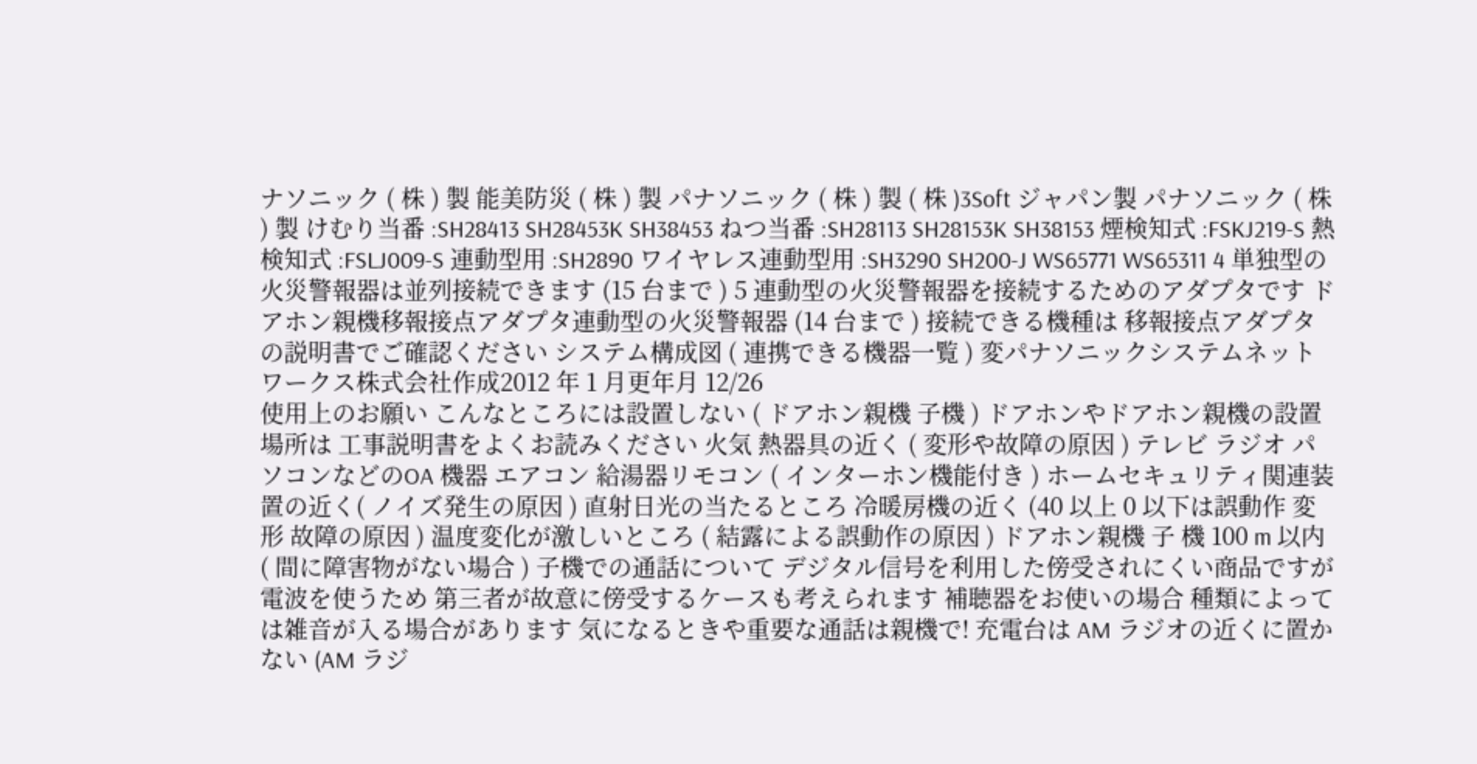ナソニック ( 株 ) 製 能美防災 ( 株 ) 製 パナソニック ( 株 ) 製 ( 株 )3Soft ジャパン製 パナソニック ( 株 ) 製 けむり当番 :SH28413 SH28453K SH38453 ねつ当番 :SH28113 SH28153K SH38153 煙検知式 :FSKJ219-S 熱検知式 :FSLJ009-S 連動型用 :SH2890 ワイヤレス連動型用 :SH3290 SH200-J WS65771 WS65311 4 単独型の火災警報器は並列接続できます (15 台まで ) 5 連動型の火災警報器を接続するためのアダプタです ドアホン親機移報接点アダプタ連動型の火災警報器 (14 台まで ) 接続できる機種は 移報接点アダプタの説明書でご確認ください システム構成図 ( 連携できる機器一覧 ) 変パナソニックシステムネットワークス株式会社作成2012 年 1 月更年月 12/26
使用上のお願い こんなところには設置しない ( ドアホン親機 子機 ) ドアホンやドアホン親機の設置場所は 工事説明書をよくお読みください 火気 熱器具の近く ( 変形や故障の原因 ) テレビ ラジオ パソコンなどのOA 機器 エアコン 給湯器リモコン ( インターホン機能付き ) ホームセキュリティ関連装置の近く( ノイズ発生の原因 ) 直射日光の当たるところ 冷暖房機の近く (40 以上 0 以下は誤動作 変形 故障の原因 ) 温度変化が激しいところ ( 結露による誤動作の原因 ) ドアホン親機 子 機 100 m 以内 ( 間に障害物がない場合 ) 子機での通話について デジタル信号を利用した傍受されにくい商品ですが 電波を使うため 第三者が故意に傍受するケースも考えられます 補聴器をお使いの場合 種類によっては雑音が入る場合があります 気になるときや重要な通話は親機で! 充電台は AM ラジオの近くに置かない (AM ラジ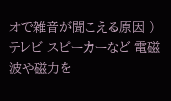オで雑音が聞こえる原因 ) テレビ スピーカーなど 電磁波や磁力を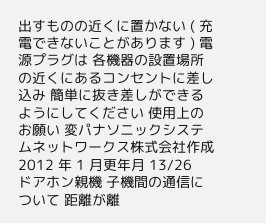出すものの近くに置かない ( 充電できないことがあります ) 電源プラグは 各機器の設置場所の近くにあるコンセントに差し込み 簡単に抜き差しができるようにしてください 使用上のお願い 変パナソニックシステムネットワークス株式会社作成2012 年 1 月更年月 13/26
ドアホン親機 子機間の通信について 距離が離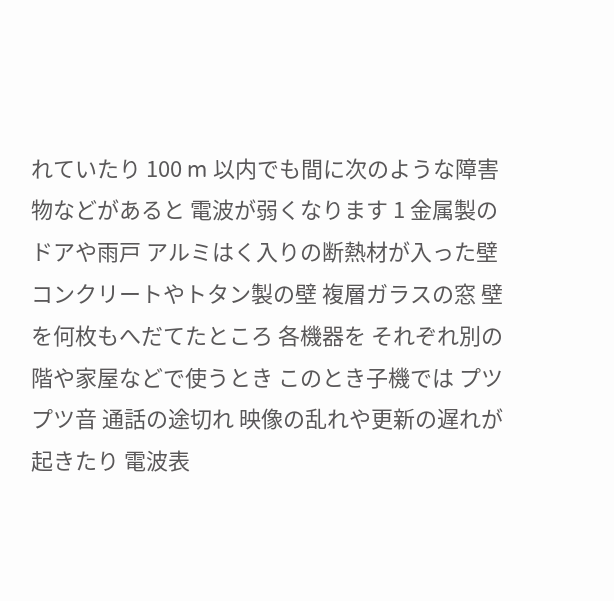れていたり 100 m 以内でも間に次のような障害物などがあると 電波が弱くなります 1 金属製のドアや雨戸 アルミはく入りの断熱材が入った壁 コンクリートやトタン製の壁 複層ガラスの窓 壁を何枚もへだてたところ 各機器を それぞれ別の階や家屋などで使うとき このとき子機では プツプツ音 通話の途切れ 映像の乱れや更新の遅れが起きたり 電波表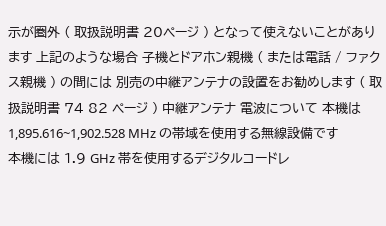示が圏外 ( 取扱説明書 20ページ ) となって使えないことがあります 上記のような場合 子機とドアホン親機 ( または電話 / ファクス親機 ) の間には 別売の中継アンテナの設置をお勧めします ( 取扱説明書 74 82 ページ ) 中継アンテナ 電波について 本機は 1,895.616~1,902.528 MHz の帯域を使用する無線設備です本機には 1.9 GHz 帯を使用するデジタルコードレ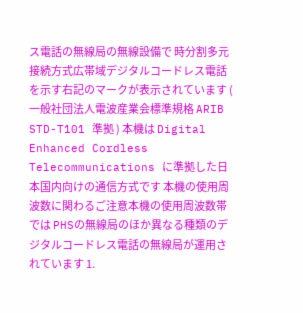ス電話の無線局の無線設備で 時分割多元接続方式広帯域デジタルコードレス電話を示す右記のマークが表示されています ( 一般社団法人電波産業会標準規格 ARIB STD-T101 準拠 ) 本機は Digital Enhanced Cordless Telecommunications に準拠した日本国内向けの通信方式です 本機の使用周波数に関わるご注意本機の使用周波数帯では PHSの無線局のほか異なる種類のデジタルコードレス電話の無線局が運用されています 1.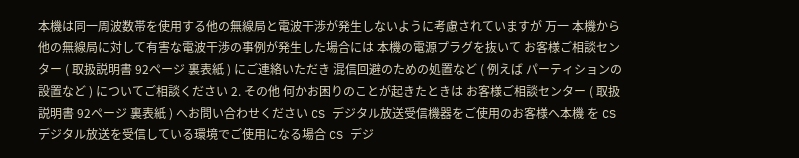本機は同一周波数帯を使用する他の無線局と電波干渉が発生しないように考慮されていますが 万一 本機から他の無線局に対して有害な電波干渉の事例が発生した場合には 本機の電源プラグを抜いて お客様ご相談センター ( 取扱説明書 92ページ 裏表紙 ) にご連絡いただき 混信回避のための処置など ( 例えば パーティションの設置など ) についてご相談ください 2. その他 何かお困りのことが起きたときは お客様ご相談センター ( 取扱説明書 92ページ 裏表紙 ) へお問い合わせください CS デジタル放送受信機器をご使用のお客様へ本機 を CS デジタル放送を受信している環境でご使用になる場合 CS デジ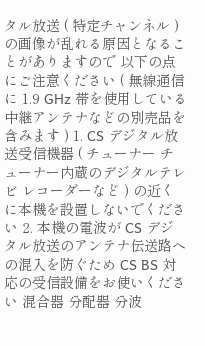タル放送 ( 特定チャンネル ) の画像が乱れる原因となることがありますので 以下の点にご注意ください ( 無線通信に 1.9 GHz 帯を使用している中継アンテナなどの別売品を含みます ) 1. CS デジタル放送受信機器 ( チューナー チューナー内蔵のデジタルテレビ レコーダーなど ) の近くに本機を設置しないでください 2. 本機の電波が CS デジタル放送のアンテナ伝送路への混入を防ぐため CS BS 対応の受信設備をお使いください 混合器 分配器 分波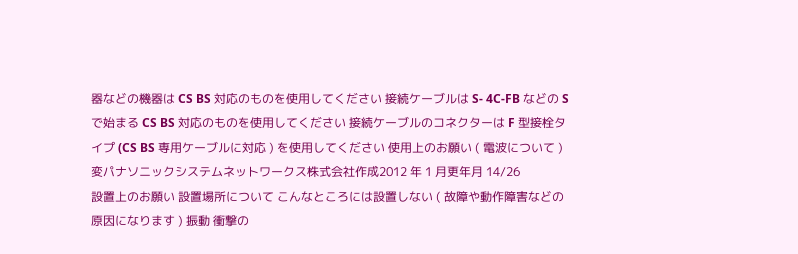器などの機器は CS BS 対応のものを使用してください 接続ケーブルは S- 4C-FB などの S で始まる CS BS 対応のものを使用してください 接続ケーブルのコネクターは F 型接栓タイプ (CS BS 専用ケーブルに対応 ) を使用してください 使用上のお願い ( 電波について ) 変パナソニックシステムネットワークス株式会社作成2012 年 1 月更年月 14/26
設置上のお願い 設置場所について こんなところには設置しない ( 故障や動作障害などの原因になります ) 振動 衝撃の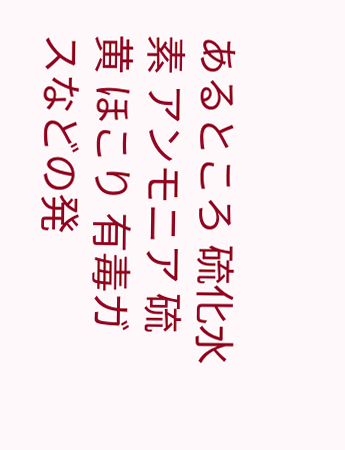あるところ 硫化水素 アンモニア 硫黄 ほこり 有毒ガスなどの発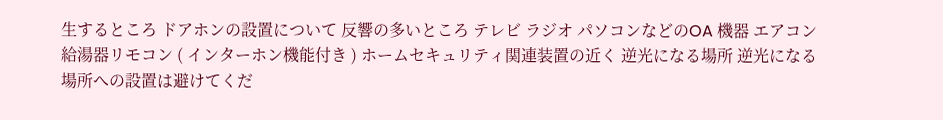生するところ ドアホンの設置について 反響の多いところ テレビ ラジオ パソコンなどのOA 機器 エアコン 給湯器リモコン ( インターホン機能付き ) ホームセキュリティ関連装置の近く 逆光になる場所 逆光になる場所への設置は避けてくだ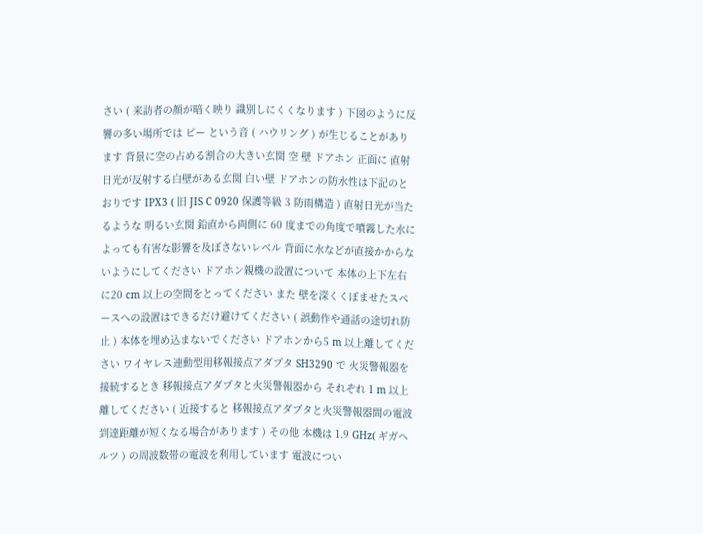さい ( 来訪者の顔が暗く映り 識別しにくくなります ) 下図のように反響の多い場所では ピー という音 ( ハウリング ) が生じることがあります 背景に空の占める割合の大きい玄関 空 壁 ドアホン 正面に 直射日光が反射する白壁がある玄関 白い壁 ドアホンの防水性は下記のとおりです IPX3 ( 旧 JIS C 0920 保護等級 3 防雨構造 ) 直射日光が当たるような 明るい玄関 鉛直から両側に 60 度までの角度で噴霧した水によっても有害な影響を及ぼさないレベル 背面に水などが直接かからないようにしてください ドアホン親機の設置について 本体の上下左右に20 cm 以上の空間をとってください また 壁を深くくぼませたスペースへの設置はできるだけ避けてください ( 誤動作や通話の途切れ防止 ) 本体を埋め込まないでください ドアホンから5 m 以上離してください ワイヤレス連動型用移報接点アダプタ SH3290 で 火災警報器を接続するとき 移報接点アダプタと火災警報器から それぞれ 1 m 以上離してください ( 近接すると 移報接点アダプタと火災警報器間の電波到達距離が短くなる場合があります ) その他 本機は 1.9 GHz( ギガヘルツ ) の周波数帯の電波を利用しています 電波につい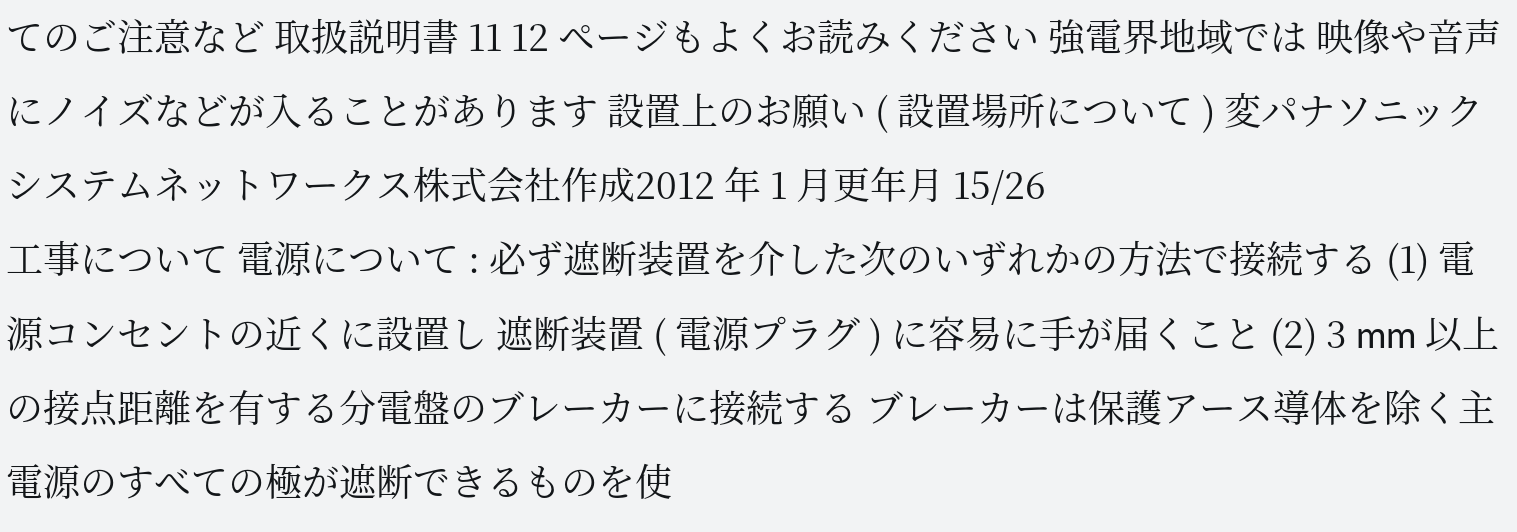てのご注意など 取扱説明書 11 12 ページもよくお読みください 強電界地域では 映像や音声にノイズなどが入ることがあります 設置上のお願い ( 設置場所について ) 変パナソニックシステムネットワークス株式会社作成2012 年 1 月更年月 15/26
工事について 電源について : 必ず遮断装置を介した次のいずれかの方法で接続する (1) 電源コンセントの近くに設置し 遮断装置 ( 電源プラグ ) に容易に手が届くこと (2) 3 mm 以上の接点距離を有する分電盤のブレーカーに接続する ブレーカーは保護アース導体を除く主電源のすべての極が遮断できるものを使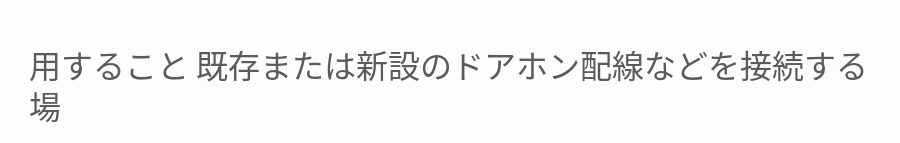用すること 既存または新設のドアホン配線などを接続する場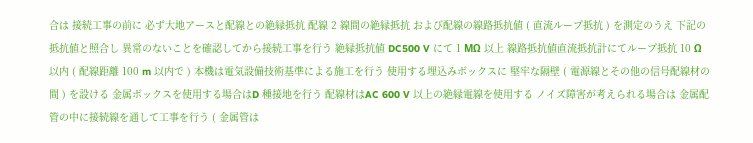合は 接続工事の前に 必ず大地アースと配線との絶縁抵抗 配線 2 線間の絶縁抵抗 および配線の線路抵抗値 ( 直流ループ抵抗 ) を測定のうえ 下記の抵抗値と照合し 異常のないことを確認してから接続工事を行う 絶縁抵抗値 DC500 V にて 1 MΩ 以上 線路抵抗値直流抵抗計にてループ抵抗 10 Ω 以内 ( 配線距離 100 m 以内で ) 本機は電気設備技術基準による施工を行う 使用する埋込みボックスに 堅牢な隔壁 ( 電源線とその他の信号配線材の間 ) を設ける 金属ボックスを使用する場合はD 種接地を行う 配線材はAC 600 V 以上の絶縁電線を使用する ノイズ障害が考えられる場合は 金属配管の中に接続線を通して工事を行う ( 金属管は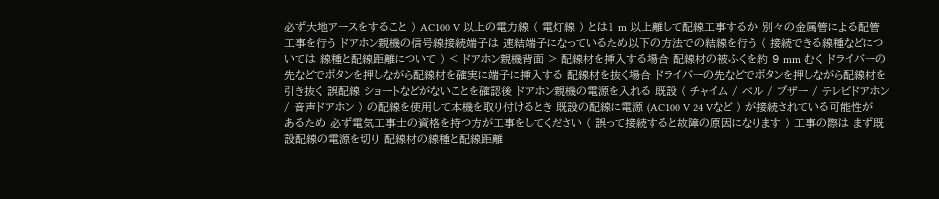必ず大地アースをすること ) AC100 V 以上の電力線 ( 電灯線 ) とは1 m 以上離して配線工事するか 別々の金属管による配管工事を行う ドアホン親機の信号線接続端子は 速結端子になっているため以下の方法での結線を行う ( 接続できる線種などについては 線種と配線距離について ) < ドアホン親機背面 > 配線材を挿入する場合 配線材の被ふくを約 9 mm むく ドライバーの先などでボタンを押しながら配線材を確実に端子に挿入する 配線材を抜く場合 ドライバーの先などでボタンを押しながら配線材を引き抜く 誤配線 ショートなどがないことを確認後 ドアホン親機の電源を入れる 既設 ( チャイム / ベル / ブザー / テレビドアホン / 音声ドアホン ) の配線を使用して本機を取り付けるとき 既設の配線に電源 (AC100 V 24 Vなど ) が接続されている可能性があるため 必ず電気工事士の資格を持つ方が工事をしてください ( 誤って接続すると故障の原因になります ) 工事の際は まず既設配線の電源を切り 配線材の線種と配線距離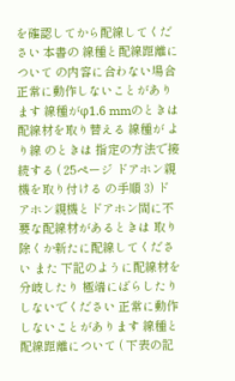を確認してから配線してください 本書の 線種と配線距離について の内容に合わない場合 正常に動作しないことがあります 線種がφ1.6 mmのときは 配線材を取り替える 線種が より線 のときは 指定の方法で接続する ( 25ページ ドアホン親機を取り付ける の手順 3) ドアホン親機とドアホン間に不要な配線材があるときは 取り除くか新たに配線してください また 下記のように配線材を分岐したり 極端にばらしたりしないでください 正常に動作しないことがあります 線種と配線距離について ( 下表の記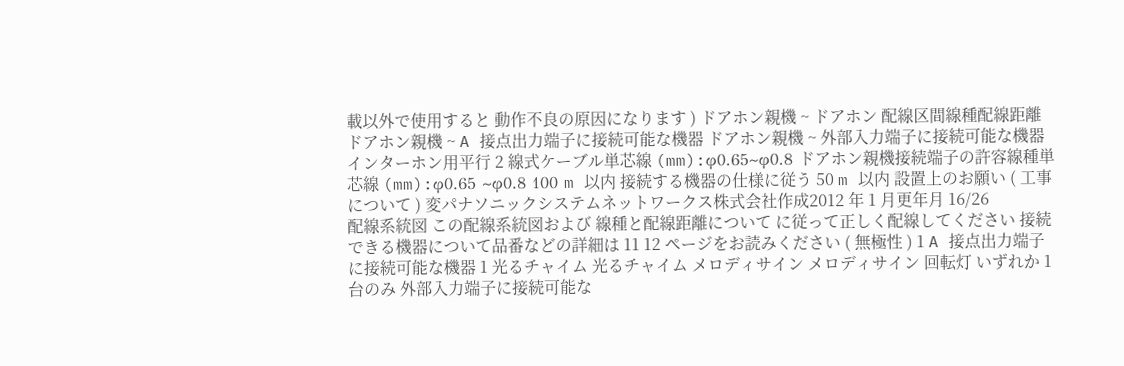載以外で使用すると 動作不良の原因になります ) ドアホン親機 ~ ドアホン 配線区間線種配線距離 ドアホン親機 ~ A 接点出力端子に接続可能な機器 ドアホン親機 ~ 外部入力端子に接続可能な機器 インターホン用平行 2 線式ケーブル単芯線 (mm):φ0.65~φ0.8 ドアホン親機接続端子の許容線種単芯線 (mm):φ0.65 ~φ0.8 100 m 以内 接続する機器の仕様に従う 50 m 以内 設置上のお願い ( 工事について ) 変パナソニックシステムネットワークス株式会社作成2012 年 1 月更年月 16/26
配線系統図 この配線系統図および 線種と配線距離について に従って正しく配線してください 接続できる機器について品番などの詳細は 11 12 ページをお読みください ( 無極性 ) 1 A 接点出力端子に接続可能な機器 1 光るチャイム 光るチャイム メロディサイン メロディサイン 回転灯 いずれか 1 台のみ 外部入力端子に接続可能な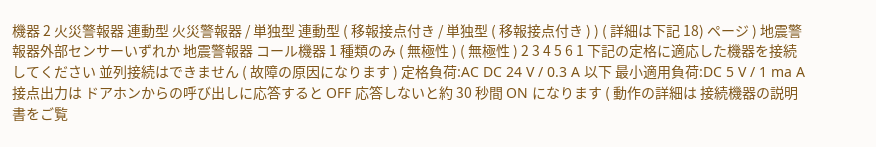機器 2 火災警報器 連動型 火災警報器 / 単独型 連動型 ( 移報接点付き / 単独型 ( 移報接点付き ) ) ( 詳細は下記 18) ページ ) 地震警報器外部センサーいずれか 地震警報器 コール機器 1 種類のみ ( 無極性 ) ( 無極性 ) 2 3 4 5 6 1 下記の定格に適応した機器を接続してください 並列接続はできません ( 故障の原因になります ) 定格負荷:AC DC 24 V / 0.3 A 以下 最小適用負荷:DC 5 V / 1 ma A 接点出力は ドアホンからの呼び出しに応答すると OFF 応答しないと約 30 秒間 ON になります ( 動作の詳細は 接続機器の説明書をご覧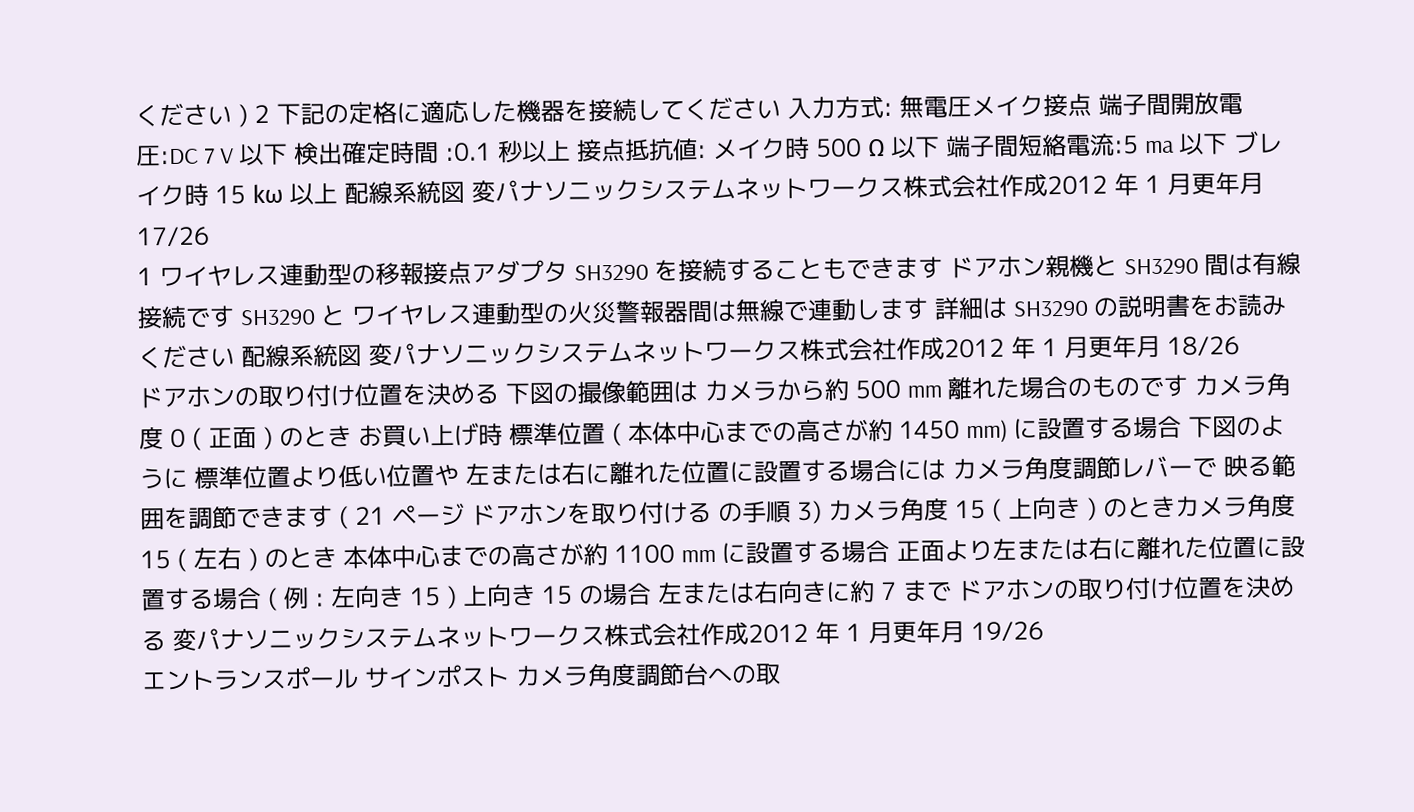ください ) 2 下記の定格に適応した機器を接続してください 入力方式: 無電圧メイク接点 端子間開放電圧:DC 7 V 以下 検出確定時間 :0.1 秒以上 接点抵抗値: メイク時 500 Ω 以下 端子間短絡電流:5 ma 以下 ブレイク時 15 kω 以上 配線系統図 変パナソニックシステムネットワークス株式会社作成2012 年 1 月更年月 17/26
1 ワイヤレス連動型の移報接点アダプタ SH3290 を接続することもできます ドアホン親機と SH3290 間は有線接続です SH3290 と ワイヤレス連動型の火災警報器間は無線で連動します 詳細は SH3290 の説明書をお読みください 配線系統図 変パナソニックシステムネットワークス株式会社作成2012 年 1 月更年月 18/26
ドアホンの取り付け位置を決める 下図の撮像範囲は カメラから約 500 mm 離れた場合のものです カメラ角度 0 ( 正面 ) のとき お買い上げ時 標準位置 ( 本体中心までの高さが約 1450 mm) に設置する場合 下図のように 標準位置より低い位置や 左または右に離れた位置に設置する場合には カメラ角度調節レバーで 映る範囲を調節できます ( 21 ページ ドアホンを取り付ける の手順 3) カメラ角度 15 ( 上向き ) のときカメラ角度 15 ( 左右 ) のとき 本体中心までの高さが約 1100 mm に設置する場合 正面より左または右に離れた位置に設置する場合 ( 例 : 左向き 15 ) 上向き 15 の場合 左または右向きに約 7 まで ドアホンの取り付け位置を決める 変パナソニックシステムネットワークス株式会社作成2012 年 1 月更年月 19/26
エントランスポール サインポスト カメラ角度調節台への取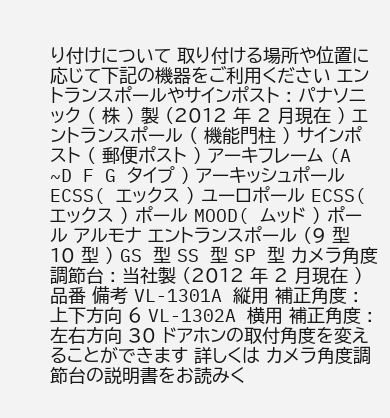り付けについて 取り付ける場所や位置に応じて下記の機器をご利用ください エントランスポールやサインポスト : パナソニック ( 株 ) 製 (2012 年 2 月現在 ) エントランスポール ( 機能門柱 ) サインポスト ( 郵便ポスト ) アーキフレーム (A ~D F G タイプ ) アーキッシュポール ECSS( エックス ) ユーロポール ECSS( エックス ) ポール MOOD( ムッド ) ポール アルモナ エントランスポール (9 型 10 型 ) GS 型 SS 型 SP 型 カメラ角度調節台 : 当社製 (2012 年 2 月現在 ) 品番 備考 VL-1301A 縦用 補正角度 : 上下方向 6 VL-1302A 横用 補正角度 : 左右方向 30 ドアホンの取付角度を変えることができます 詳しくは カメラ角度調節台の説明書をお読みく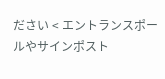ださい < エントランスポールやサインポスト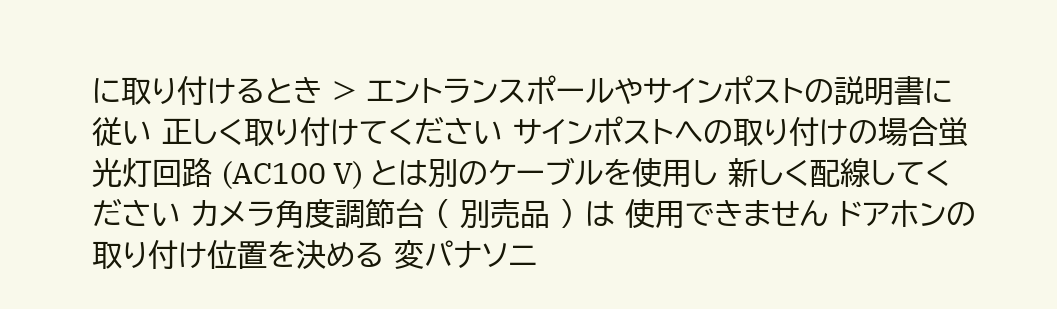に取り付けるとき > エントランスポールやサインポストの説明書に従い 正しく取り付けてください サインポストへの取り付けの場合蛍光灯回路 (AC100 V) とは別のケーブルを使用し 新しく配線してください カメラ角度調節台 ( 別売品 ) は 使用できません ドアホンの取り付け位置を決める 変パナソニ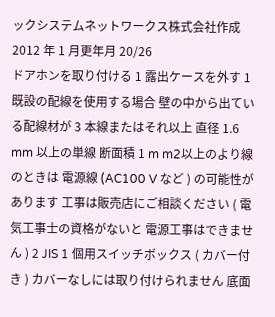ックシステムネットワークス株式会社作成2012 年 1 月更年月 20/26
ドアホンを取り付ける 1 露出ケースを外す 1 既設の配線を使用する場合 壁の中から出ている配線材が 3 本線またはそれ以上 直径 1.6 mm 以上の単線 断面積 1 m m2以上のより線 のときは 電源線 (AC100 V など ) の可能性があります 工事は販売店にご相談ください ( 電気工事士の資格がないと 電源工事はできません ) 2 JIS 1 個用スイッチボックス ( カバー付き ) カバーなしには取り付けられません 底面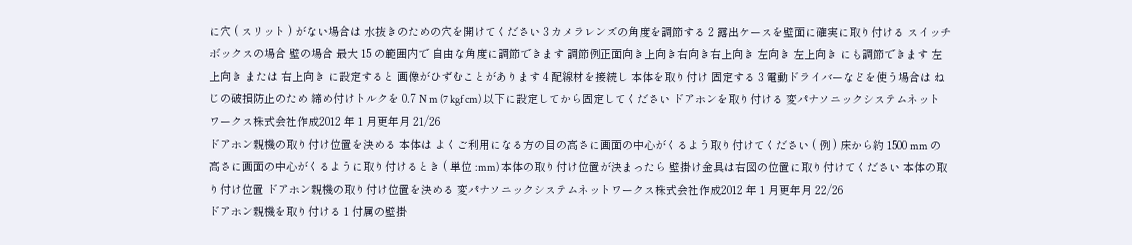に穴 ( スリット ) がない場合は 水抜きのための穴を開けてください 3 カメラレンズの角度を調節する 2 露出ケースを壁面に確実に取り付ける スイッチボックスの場合 壁の場合 最大 15 の範囲内で 自由な角度に調節できます 調節例正面向き上向き右向き右上向き 左向き 左上向き にも調節できます 左上向き または 右上向き に設定すると 画像がひずむことがあります 4 配線材を接続し 本体を取り付け 固定する 3 電動ドライバーなどを使う場合は ねじの破損防止のため 締め付けトルクを 0.7 N m (7 kgf cm) 以下に設定してから固定してください ドアホンを取り付ける 変パナソニックシステムネットワークス株式会社作成2012 年 1 月更年月 21/26
ドアホン親機の取り付け位置を決める 本体は よくご利用になる方の目の高さに画面の中心がくるよう取り付けてください ( 例 ) 床から約 1500 mm の高さに画面の中心がくるように取り付けるとき ( 単位 :mm) 本体の取り付け位置が決まったら 壁掛け金具は右図の位置に取り付けてください 本体の取り付け位置 ドアホン親機の取り付け位置を決める 変パナソニックシステムネットワークス株式会社作成2012 年 1 月更年月 22/26
ドアホン親機を取り付ける 1 付属の壁掛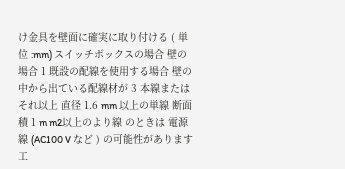け金具を壁面に確実に取り付ける ( 単位 :mm) スイッチボックスの場合 壁の場合 1 既設の配線を使用する場合 壁の中から出ている配線材が 3 本線またはそれ以上 直径 1.6 mm 以上の単線 断面積 1 m m2以上のより線 のときは 電源線 (AC100 V など ) の可能性があります 工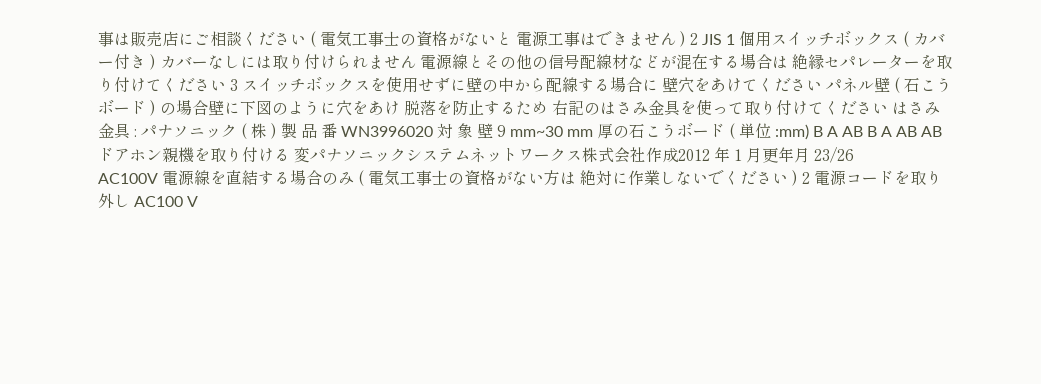事は販売店にご相談ください ( 電気工事士の資格がないと 電源工事はできません ) 2 JIS 1 個用スイッチボックス ( カバー付き ) カバーなしには取り付けられません 電源線とその他の信号配線材などが混在する場合は 絶縁セパレーターを取り付けてください 3 スイッチボックスを使用せずに壁の中から配線する場合に 壁穴をあけてください パネル壁 ( 石こうボード ) の場合壁に下図のように穴をあけ 脱落を防止するため 右記のはさみ金具を使って取り付けてください はさみ金具 : パナソニック ( 株 ) 製 品 番 WN3996020 対 象 壁 9 mm~30 mm 厚の石こうボード ( 単位 :mm) B A AB B A AB AB ドアホン親機を取り付ける 変パナソニックシステムネットワークス株式会社作成2012 年 1 月更年月 23/26
AC100V 電源線を直結する場合のみ ( 電気工事士の資格がない方は 絶対に作業しないでください ) 2 電源コードを取り外し AC100 V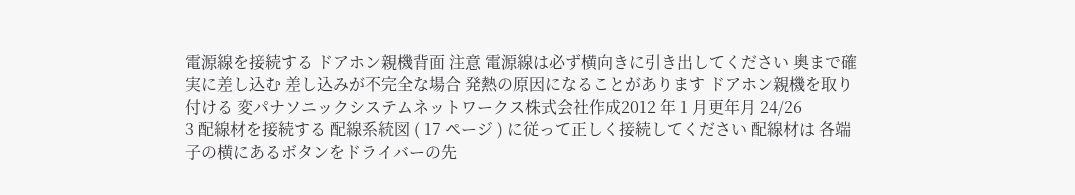電源線を接続する ドアホン親機背面 注意 電源線は必ず横向きに引き出してください 奥まで確実に差し込む 差し込みが不完全な場合 発熱の原因になることがあります ドアホン親機を取り付ける 変パナソニックシステムネットワークス株式会社作成2012 年 1 月更年月 24/26
3 配線材を接続する 配線系統図 ( 17 ページ ) に従って正しく接続してください 配線材は 各端子の横にあるボタンをドライバーの先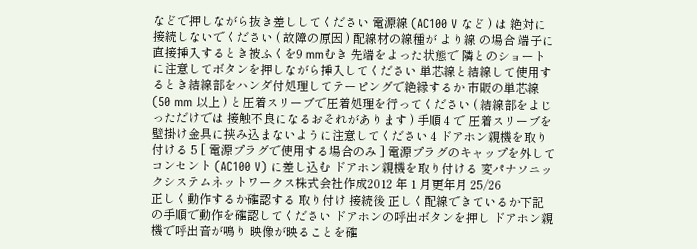などで押しながら抜き差ししてください 電源線 (AC100 V など ) は 絶対に接続しないでください ( 故障の原因 ) 配線材の線種が より線 の場合 端子に直接挿入するとき被ふくを9 mmむき 先端をよった状態で 隣とのショートに注意してボタンを押しながら挿入してください 単芯線と結線して使用するとき結線部をハンダ付処理してテーピングで絶縁するか 市販の単芯線 (50 mm 以上 ) と圧着スリーブで圧着処理を行ってください ( 結線部をよじっただけでは 接触不良になるおそれがあります ) 手順 4 で 圧着スリーブを壁掛け金具に挟み込まないように注意してください 4 ドアホン親機を取り付ける 5 [ 電源プラグで使用する場合のみ ] 電源プラグのキャップを外して コンセント (AC100 V) に差し込む ドアホン親機を取り付ける 変パナソニックシステムネットワークス株式会社作成2012 年 1 月更年月 25/26
正しく動作するか確認する 取り付け 接続後 正しく配線できているか下記の手順で動作を確認してください ドアホンの呼出ボタンを押し ドアホン親機で呼出音が鳴り 映像が映ることを確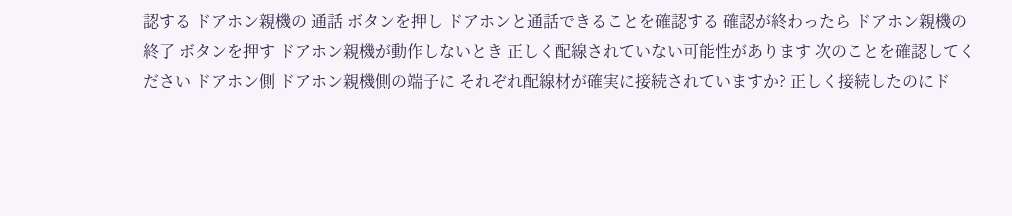認する ドアホン親機の 通話 ボタンを押し ドアホンと通話できることを確認する 確認が終わったら ドアホン親機の 終了 ボタンを押す ドアホン親機が動作しないとき 正しく配線されていない可能性があります 次のことを確認してください ドアホン側 ドアホン親機側の端子に それぞれ配線材が確実に接続されていますか? 正しく接続したのにド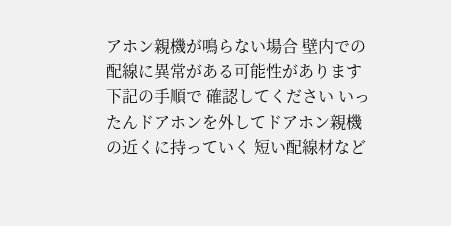アホン親機が鳴らない場合 壁内での配線に異常がある可能性があります 下記の手順で 確認してください いったんドアホンを外してドアホン親機の近くに持っていく 短い配線材など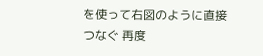を使って右図のように直接つなぐ 再度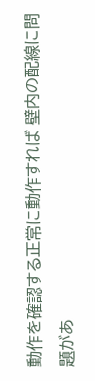動作を確認する正常に動作すれば 壁内の配線に問題があ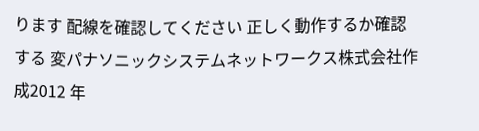ります 配線を確認してください 正しく動作するか確認する 変パナソニックシステムネットワークス株式会社作成2012 年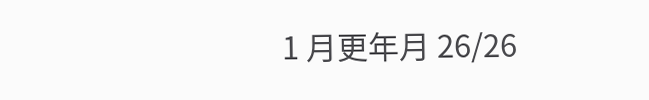1 月更年月 26/26